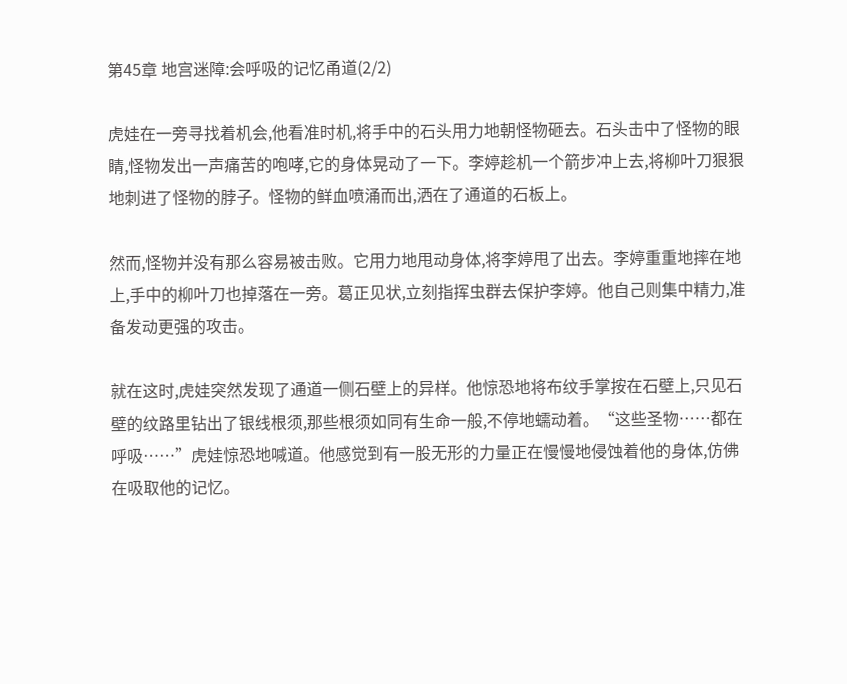第45章 地宫迷障:会呼吸的记忆甬道(2/2)

虎娃在一旁寻找着机会,他看准时机,将手中的石头用力地朝怪物砸去。石头击中了怪物的眼睛,怪物发出一声痛苦的咆哮,它的身体晃动了一下。李婷趁机一个箭步冲上去,将柳叶刀狠狠地刺进了怪物的脖子。怪物的鲜血喷涌而出,洒在了通道的石板上。

然而,怪物并没有那么容易被击败。它用力地甩动身体,将李婷甩了出去。李婷重重地摔在地上,手中的柳叶刀也掉落在一旁。葛正见状,立刻指挥虫群去保护李婷。他自己则集中精力,准备发动更强的攻击。

就在这时,虎娃突然发现了通道一侧石壁上的异样。他惊恐地将布纹手掌按在石壁上,只见石壁的纹路里钻出了银线根须,那些根须如同有生命一般,不停地蠕动着。“这些圣物……都在呼吸……”虎娃惊恐地喊道。他感觉到有一股无形的力量正在慢慢地侵蚀着他的身体,仿佛在吸取他的记忆。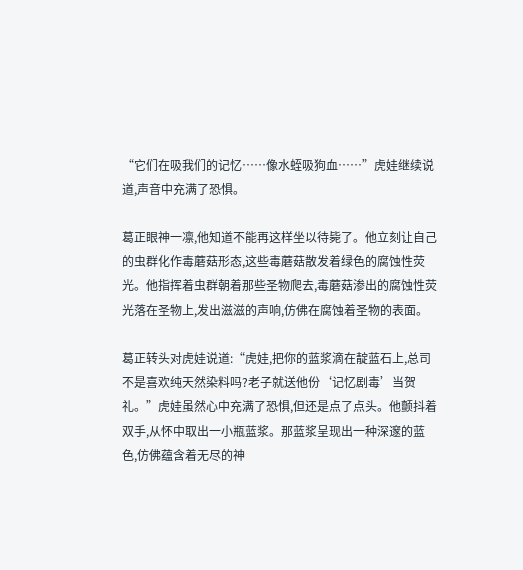“它们在吸我们的记忆……像水蛭吸狗血……”虎娃继续说道,声音中充满了恐惧。

葛正眼神一凛,他知道不能再这样坐以待毙了。他立刻让自己的虫群化作毒蘑菇形态,这些毒蘑菇散发着绿色的腐蚀性荧光。他指挥着虫群朝着那些圣物爬去,毒蘑菇渗出的腐蚀性荧光落在圣物上,发出滋滋的声响,仿佛在腐蚀着圣物的表面。

葛正转头对虎娃说道:“虎娃,把你的蓝浆滴在靛蓝石上,总司不是喜欢纯天然染料吗?老子就送他份‘记忆剧毒’当贺礼。”虎娃虽然心中充满了恐惧,但还是点了点头。他颤抖着双手,从怀中取出一小瓶蓝浆。那蓝浆呈现出一种深邃的蓝色,仿佛蕴含着无尽的神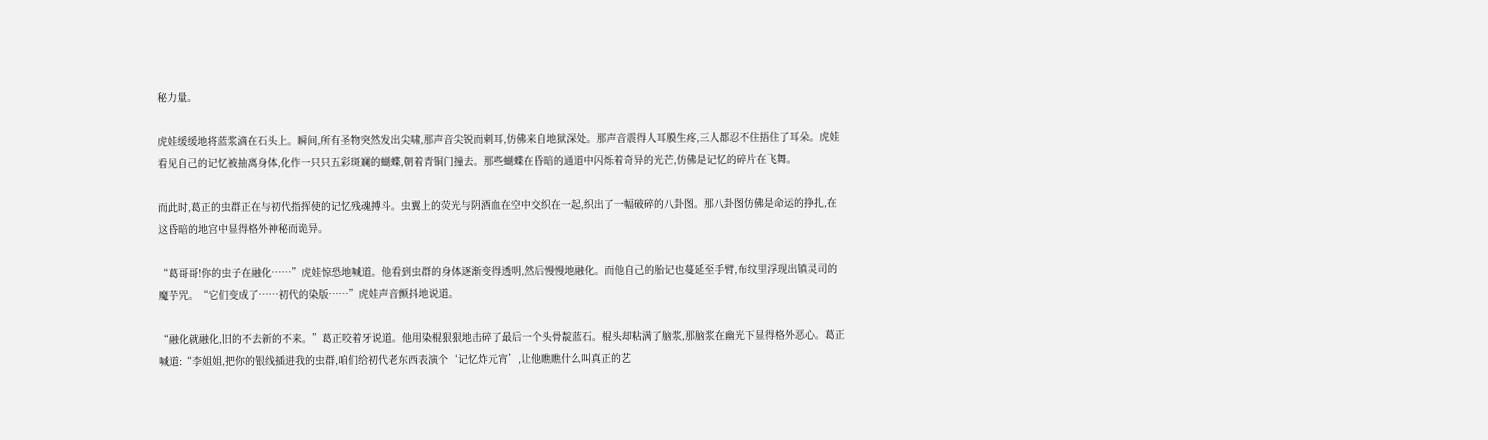秘力量。

虎娃缓缓地将蓝浆滴在石头上。瞬间,所有圣物突然发出尖啸,那声音尖锐而刺耳,仿佛来自地狱深处。那声音震得人耳膜生疼,三人都忍不住捂住了耳朵。虎娃看见自己的记忆被抽离身体,化作一只只五彩斑斓的蝴蝶,朝着青铜门撞去。那些蝴蝶在昏暗的通道中闪烁着奇异的光芒,仿佛是记忆的碎片在飞舞。

而此时,葛正的虫群正在与初代指挥使的记忆残魂搏斗。虫翼上的荧光与阴酒血在空中交织在一起,织出了一幅破碎的八卦图。那八卦图仿佛是命运的挣扎,在这昏暗的地宫中显得格外神秘而诡异。

“葛哥哥!你的虫子在融化……”虎娃惊恐地喊道。他看到虫群的身体逐渐变得透明,然后慢慢地融化。而他自己的胎记也蔓延至手臂,布纹里浮现出镇灵司的魔芋咒。“它们变成了……初代的染版……”虎娃声音颤抖地说道。

“融化就融化,旧的不去新的不来。”葛正咬着牙说道。他用染棍狠狠地击碎了最后一个头骨靛蓝石。棍头却粘满了脑浆,那脑浆在幽光下显得格外恶心。葛正喊道:“李姐姐,把你的银线插进我的虫群,咱们给初代老东西表演个‘记忆炸元宵’,让他瞧瞧什么叫真正的艺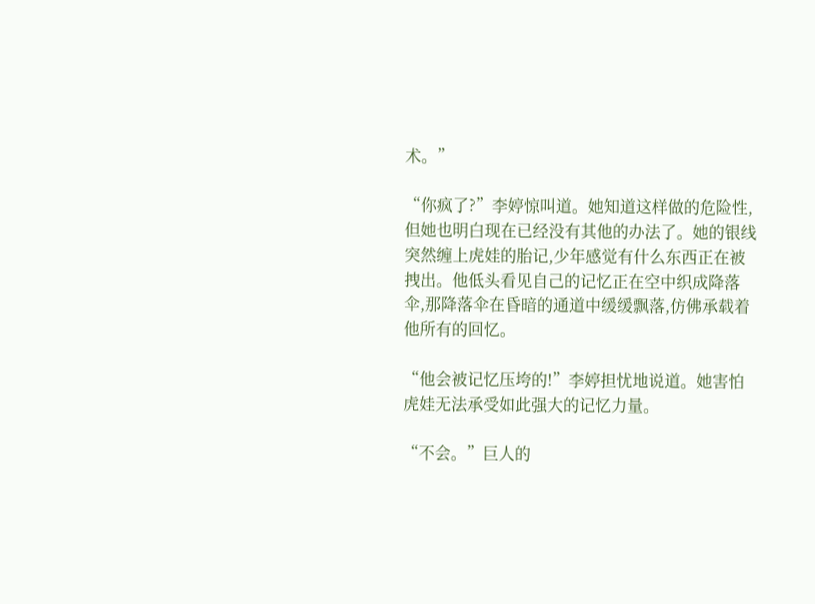术。”

“你疯了?”李婷惊叫道。她知道这样做的危险性,但她也明白现在已经没有其他的办法了。她的银线突然缠上虎娃的胎记,少年感觉有什么东西正在被拽出。他低头看见自己的记忆正在空中织成降落伞,那降落伞在昏暗的通道中缓缓飘落,仿佛承载着他所有的回忆。

“他会被记忆压垮的!”李婷担忧地说道。她害怕虎娃无法承受如此强大的记忆力量。

“不会。”巨人的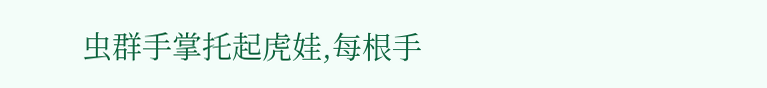虫群手掌托起虎娃,每根手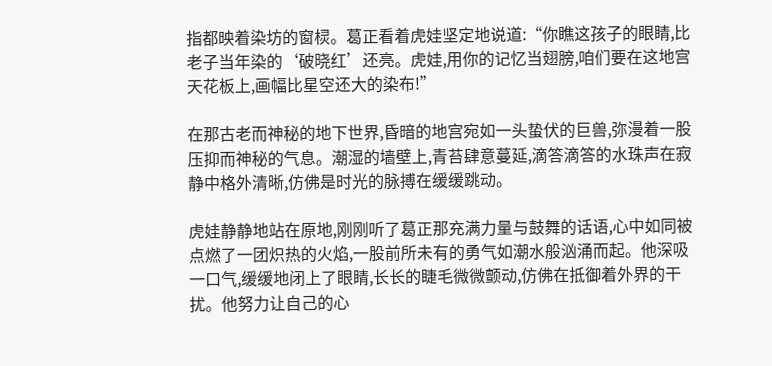指都映着染坊的窗棂。葛正看着虎娃坚定地说道:“你瞧这孩子的眼睛,比老子当年染的‘破晓红’还亮。虎娃,用你的记忆当翅膀,咱们要在这地宫天花板上,画幅比星空还大的染布!”

在那古老而神秘的地下世界,昏暗的地宫宛如一头蛰伏的巨兽,弥漫着一股压抑而神秘的气息。潮湿的墙壁上,青苔肆意蔓延,滴答滴答的水珠声在寂静中格外清晰,仿佛是时光的脉搏在缓缓跳动。

虎娃静静地站在原地,刚刚听了葛正那充满力量与鼓舞的话语,心中如同被点燃了一团炽热的火焰,一股前所未有的勇气如潮水般汹涌而起。他深吸一口气,缓缓地闭上了眼睛,长长的睫毛微微颤动,仿佛在抵御着外界的干扰。他努力让自己的心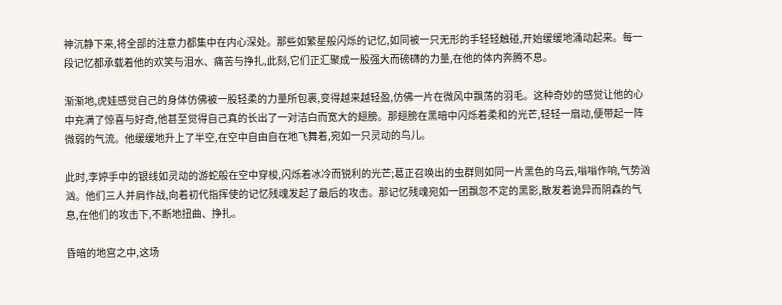神沉静下来,将全部的注意力都集中在内心深处。那些如繁星般闪烁的记忆,如同被一只无形的手轻轻触碰,开始缓缓地涌动起来。每一段记忆都承载着他的欢笑与泪水、痛苦与挣扎,此刻,它们正汇聚成一股强大而磅礴的力量,在他的体内奔腾不息。

渐渐地,虎娃感觉自己的身体仿佛被一股轻柔的力量所包裹,变得越来越轻盈,仿佛一片在微风中飘荡的羽毛。这种奇妙的感觉让他的心中充满了惊喜与好奇,他甚至觉得自己真的长出了一对洁白而宽大的翅膀。那翅膀在黑暗中闪烁着柔和的光芒,轻轻一扇动,便带起一阵微弱的气流。他缓缓地升上了半空,在空中自由自在地飞舞着,宛如一只灵动的鸟儿。

此时,李婷手中的银线如灵动的游蛇般在空中穿梭,闪烁着冰冷而锐利的光芒;葛正召唤出的虫群则如同一片黑色的乌云,嗡嗡作响,气势汹汹。他们三人并肩作战,向着初代指挥使的记忆残魂发起了最后的攻击。那记忆残魂宛如一团飘忽不定的黑影,散发着诡异而阴森的气息,在他们的攻击下,不断地扭曲、挣扎。

昏暗的地宫之中,这场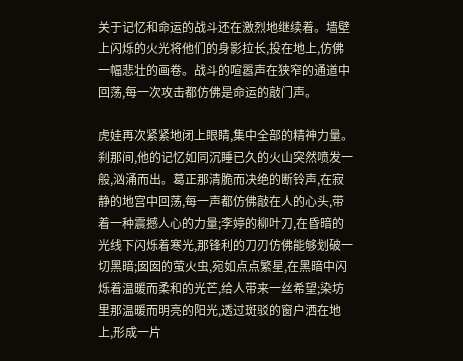关于记忆和命运的战斗还在激烈地继续着。墙壁上闪烁的火光将他们的身影拉长,投在地上,仿佛一幅悲壮的画卷。战斗的喧嚣声在狭窄的通道中回荡,每一次攻击都仿佛是命运的敲门声。

虎娃再次紧紧地闭上眼睛,集中全部的精神力量。刹那间,他的记忆如同沉睡已久的火山突然喷发一般,汹涌而出。葛正那清脆而决绝的断铃声,在寂静的地宫中回荡,每一声都仿佛敲在人的心头,带着一种震撼人心的力量;李婷的柳叶刀,在昏暗的光线下闪烁着寒光,那锋利的刀刃仿佛能够划破一切黑暗;囡囡的萤火虫,宛如点点繁星,在黑暗中闪烁着温暖而柔和的光芒,给人带来一丝希望;染坊里那温暖而明亮的阳光,透过斑驳的窗户洒在地上,形成一片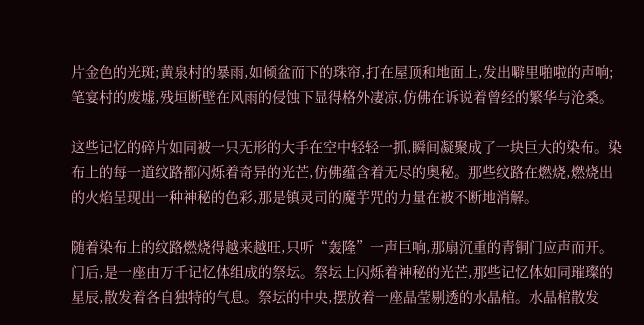片金色的光斑;黄泉村的暴雨,如倾盆而下的珠帘,打在屋顶和地面上,发出噼里啪啦的声响;笔宴村的废墟,残垣断壁在风雨的侵蚀下显得格外凄凉,仿佛在诉说着曾经的繁华与沧桑。

这些记忆的碎片如同被一只无形的大手在空中轻轻一抓,瞬间凝聚成了一块巨大的染布。染布上的每一道纹路都闪烁着奇异的光芒,仿佛蕴含着无尽的奥秘。那些纹路在燃烧,燃烧出的火焰呈现出一种神秘的色彩,那是镇灵司的魔芋咒的力量在被不断地消解。

随着染布上的纹路燃烧得越来越旺,只听“轰隆”一声巨响,那扇沉重的青铜门应声而开。门后,是一座由万千记忆体组成的祭坛。祭坛上闪烁着神秘的光芒,那些记忆体如同璀璨的星辰,散发着各自独特的气息。祭坛的中央,摆放着一座晶莹剔透的水晶棺。水晶棺散发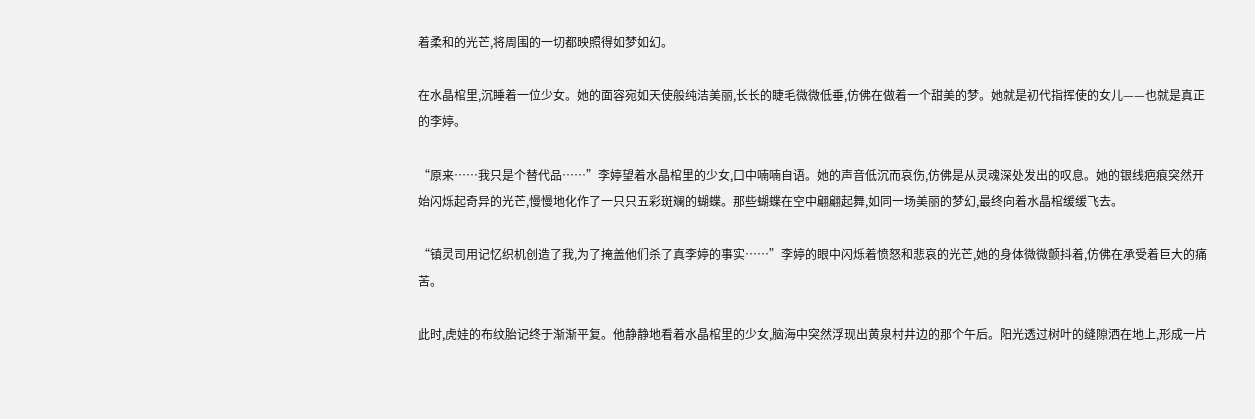着柔和的光芒,将周围的一切都映照得如梦如幻。

在水晶棺里,沉睡着一位少女。她的面容宛如天使般纯洁美丽,长长的睫毛微微低垂,仿佛在做着一个甜美的梦。她就是初代指挥使的女儿——也就是真正的李婷。

“原来……我只是个替代品……”李婷望着水晶棺里的少女,口中喃喃自语。她的声音低沉而哀伤,仿佛是从灵魂深处发出的叹息。她的银线疤痕突然开始闪烁起奇异的光芒,慢慢地化作了一只只五彩斑斓的蝴蝶。那些蝴蝶在空中翩翩起舞,如同一场美丽的梦幻,最终向着水晶棺缓缓飞去。

“镇灵司用记忆织机创造了我,为了掩盖他们杀了真李婷的事实……”李婷的眼中闪烁着愤怒和悲哀的光芒,她的身体微微颤抖着,仿佛在承受着巨大的痛苦。

此时,虎娃的布纹胎记终于渐渐平复。他静静地看着水晶棺里的少女,脑海中突然浮现出黄泉村井边的那个午后。阳光透过树叶的缝隙洒在地上,形成一片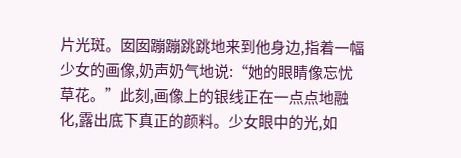片光斑。囡囡蹦蹦跳跳地来到他身边,指着一幅少女的画像,奶声奶气地说:“她的眼睛像忘忧草花。”此刻,画像上的银线正在一点点地融化,露出底下真正的颜料。少女眼中的光,如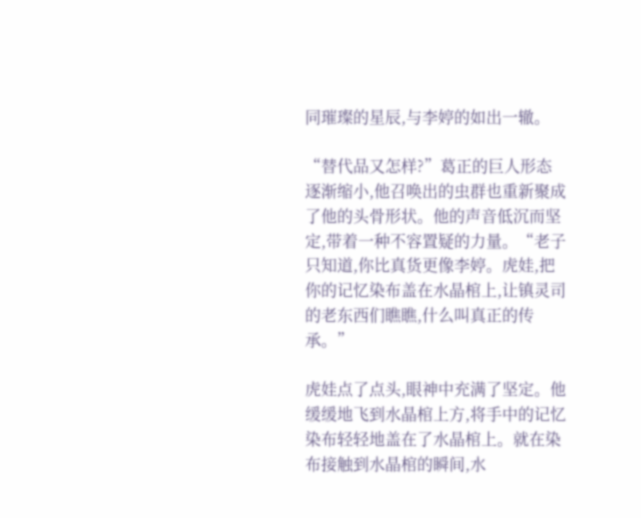同璀璨的星辰,与李婷的如出一辙。

“替代品又怎样?”葛正的巨人形态逐渐缩小,他召唤出的虫群也重新聚成了他的头骨形状。他的声音低沉而坚定,带着一种不容置疑的力量。“老子只知道,你比真货更像李婷。虎娃,把你的记忆染布盖在水晶棺上,让镇灵司的老东西们瞧瞧,什么叫真正的传承。”

虎娃点了点头,眼神中充满了坚定。他缓缓地飞到水晶棺上方,将手中的记忆染布轻轻地盖在了水晶棺上。就在染布接触到水晶棺的瞬间,水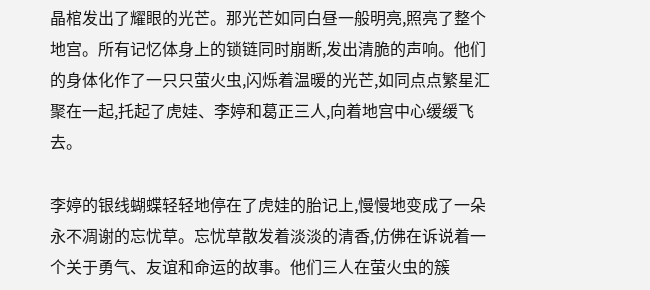晶棺发出了耀眼的光芒。那光芒如同白昼一般明亮,照亮了整个地宫。所有记忆体身上的锁链同时崩断,发出清脆的声响。他们的身体化作了一只只萤火虫,闪烁着温暖的光芒,如同点点繁星汇聚在一起,托起了虎娃、李婷和葛正三人,向着地宫中心缓缓飞去。

李婷的银线蝴蝶轻轻地停在了虎娃的胎记上,慢慢地变成了一朵永不凋谢的忘忧草。忘忧草散发着淡淡的清香,仿佛在诉说着一个关于勇气、友谊和命运的故事。他们三人在萤火虫的簇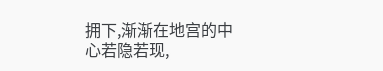拥下,渐渐在地宫的中心若隐若现,